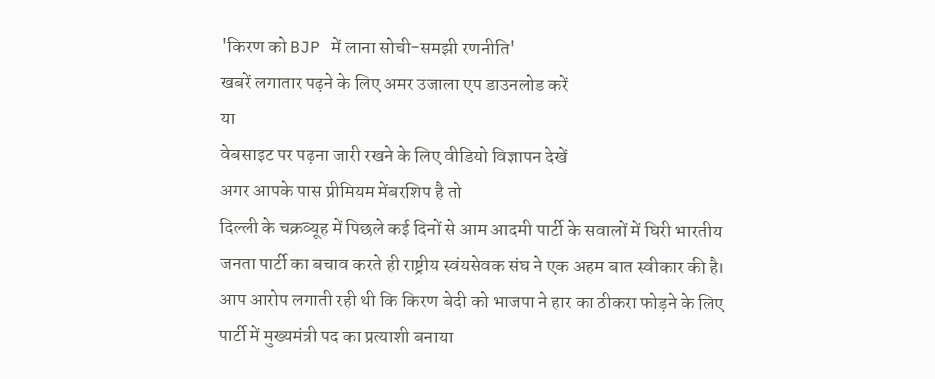'किरण को BJP में लाना सोची-समझी रणनीति'
खबरें लगातार पढ़ने के लिए अमर उजाला एप डाउनलोड करें
या
वेबसाइट पर पढ़ना जारी रखने के लिए वीडियो विज्ञापन देखें
अगर आपके पास प्रीमियम मेंबरशिप है तो
दिल्ली के चक्रव्यूह में पिछले कई दिनों से आम आदमी पार्टी के सवालों में घिरी भारतीय जनता पार्टी का बचाव करते ही राष्ट्रीय स्वंयसेवक संघ ने एक अहम बात स्वीकार की है। आप आरोप लगाती रही थी कि किरण बेदी को भाजपा ने हार का ठीकरा फोड़ने के लिए पार्टी में मुख्यमंत्री पद का प्रत्याशी बनाया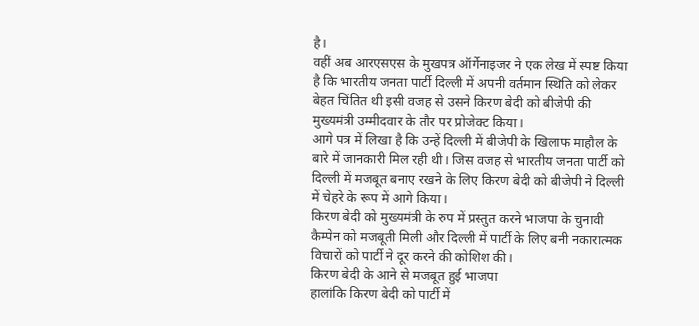है।
वहीं अब आरएसएस के मुखपत्र ऑर्गेनाइजर ने एक लेख में स्पष्ट किया है कि भारतीय जनता पार्टी दिल्ली में अपनी वर्तमान स्थिति को लेकर बेहत चिंतित थी इसी वजह से उसने किरण बेदी को बीजेपी की मुख्यमंत्री उम्मीदवार के तौर पर प्रोजेक्ट किया।
आगे पत्र में लिखा है कि उन्हें दिल्ली में बीजेपी के खिलाफ माहौल के बारे में जानकारी मिल रही थी। जिस वजह से भारतीय जनता पार्टी को दिल्ली में मजबूत बनाए रखने के लिए किरण बेदी को बीजेपी ने दिल्ली में चेहरे के रूप में आगे किया।
किरण बेदी को मुख्यमंत्री के रुप में प्रस्तुत करने भाजपा के चुनावी कैम्पेन को मजबूती मिली और दिल्ली में पार्टी के लिए बनी नकारात्मक विचारों को पार्टी ने दूर करने की कोशिश की।
किरण बेदी के आने से मजबूत हुई भाजपा
हालांकि किरण बेदी को पार्टी में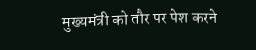मुख्यमंत्री को तौर पर पेश करने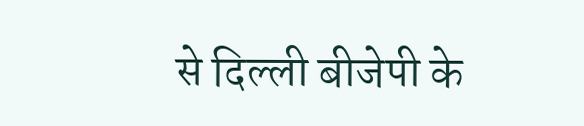से दिल्ली बीजेपी के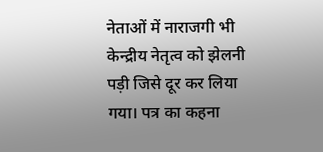नेताओं में नाराजगी भी केन्द्रीय नेतृत्व को झेलनी पड़ी जिसे दूर कर लिया गया। पत्र का कहना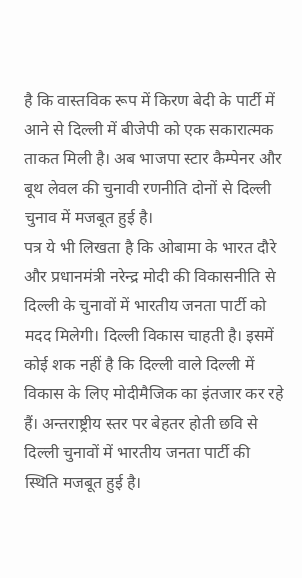है कि वास्तविक रूप में किरण बेदी के पार्टी में आने से दिल्ली में बीजेपी को एक सकारात्मक ताकत मिली है। अब भाजपा स्टार कैम्पेनर और बूथ लेवल की चुनावी रणनीति दोनों से दिल्ली चुनाव में मजबूत हुई है।
पत्र ये भी लिखता है कि ओबामा के भारत दौरे और प्रधानमंत्री नरेन्द्र मोदी की विकासनीति से दिल्ली के चुनावों में भारतीय जनता पार्टी को मदद मिलेगी। दिल्ली विकास चाहती है। इसमें कोई शक नहीं है कि दिल्ली वाले दिल्ली में विकास के लिए मोदीमैजिक का इंतजार कर रहे हैं। अन्तराष्ट्रीय स्तर पर बेहतर होती छवि से दिल्ली चुनावों में भारतीय जनता पार्टी की स्थिति मजबूत हुई है।